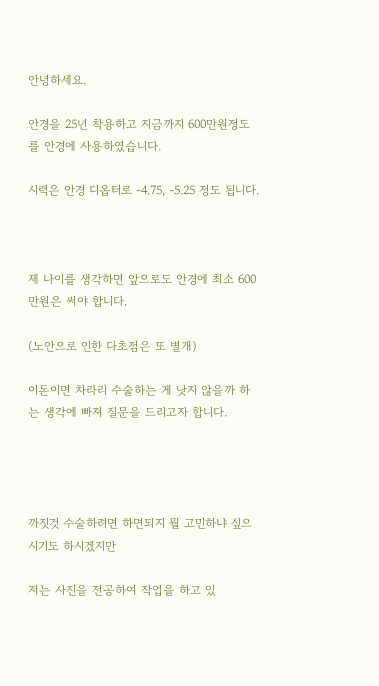안녕하세요.

안경을 25년 착용하고 지금까지 600만원정도를 안경에 사용하였습니다.

시력은 안경 디옵터로 -4.75, -5.25 정도 됩니다.



제 나이를 생각하면 앞으로도 안경에 최소 600만원은 써야 합니다.

(노안으로 인한 다초점은 또 별개)

이돈이면 차라리 수술하는 게 낫지 않을까 하는 생각에 빠져 질문을 드리고자 합니다.




까짓것 수술하려면 하면되지 뭘 고민하냐 싶으시기도 하시겠지만

저는 사진을 전공하여 작업을 하고 있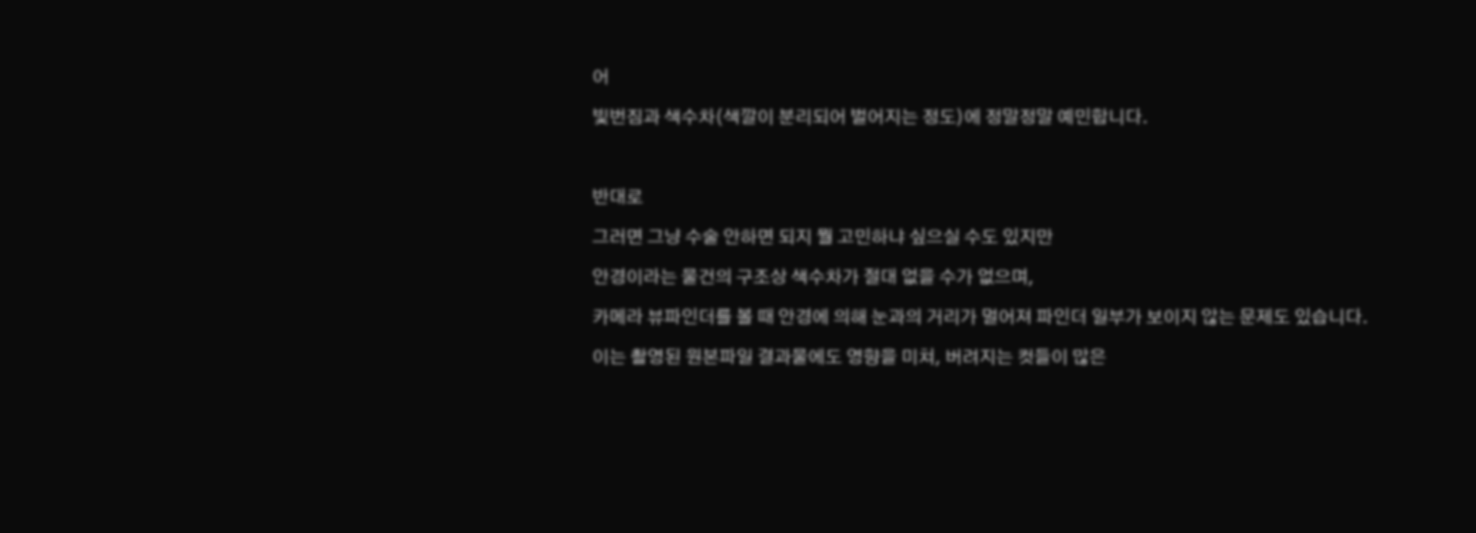어

빛번짐과 색수차(색깔이 분리되어 벌어지는 정도)에 정말정말 예민합니다.



반대로

그러면 그냥 수술 안하면 되지 뭘 고민하냐 싶으실 수도 있지만

안경이라는 물건의 구조상 색수차가 절대 없을 수가 없으며,

카메라 뷰파인더를 볼 때 안경에 의해 눈과의 거리가 멀어져 파인더 일부가 보이지 않는 문제도 있습니다.

이는 촬영된 원본파일 결과물에도 영향을 미쳐, 버려지는 컷들이 많은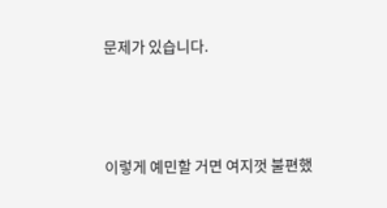문제가 있습니다.





이렇게 예민할 거면 여지껏 불편했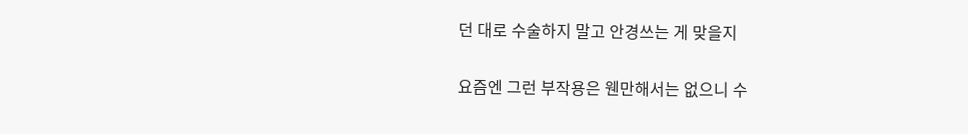던 대로 수술하지 말고 안경쓰는 게 맞을지

요즘엔 그런 부작용은 웬만해서는 없으니 수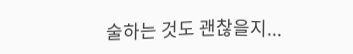술하는 것도 괜찮을지...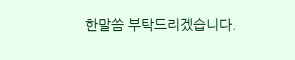한말씀 부탁드리겠습니다.